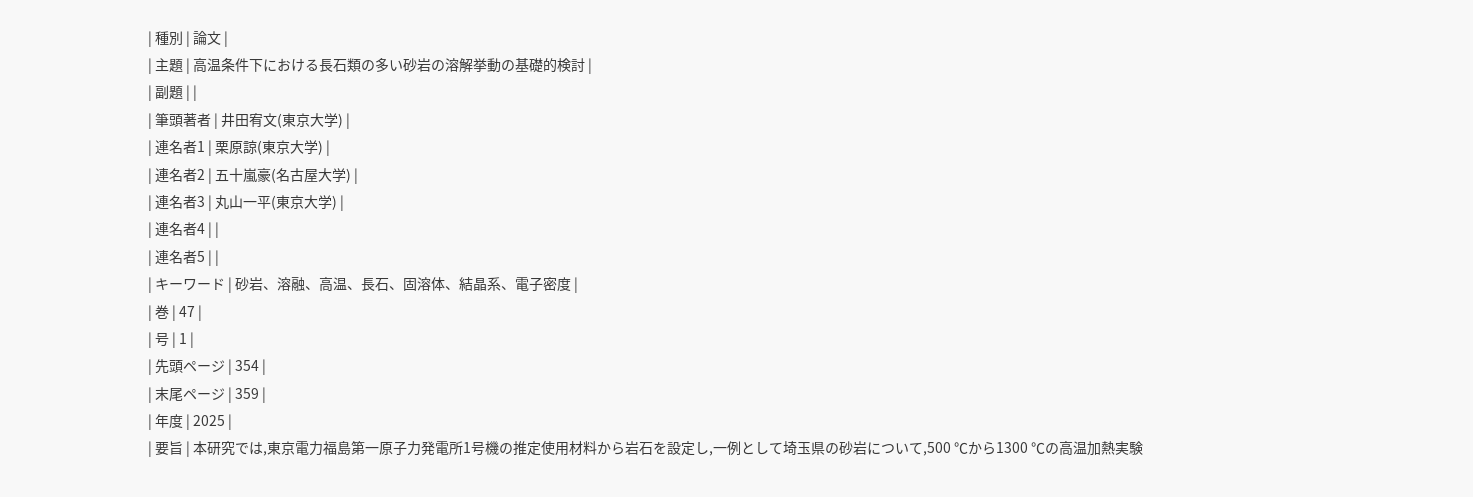| 種別 | 論文 |
| 主題 | 高温条件下における長石類の多い砂岩の溶解挙動の基礎的検討 |
| 副題 | |
| 筆頭著者 | 井田宥文(東京大学) |
| 連名者1 | 栗原諒(東京大学) |
| 連名者2 | 五十嵐豪(名古屋大学) |
| 連名者3 | 丸山一平(東京大学) |
| 連名者4 | |
| 連名者5 | |
| キーワード | 砂岩、溶融、高温、長石、固溶体、結晶系、電子密度 |
| 巻 | 47 |
| 号 | 1 |
| 先頭ページ | 354 |
| 末尾ページ | 359 |
| 年度 | 2025 |
| 要旨 | 本研究では,東京電力福島第一原子力発電所1号機の推定使用材料から岩石を設定し,一例として埼玉県の砂岩について,500 ℃から1300 ℃の高温加熱実験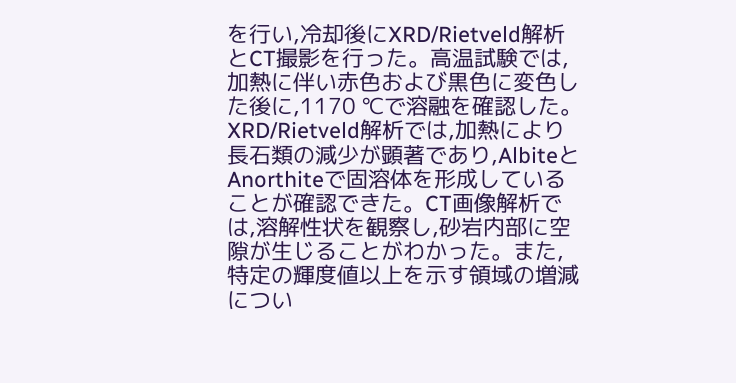を行い,冷却後にXRD/Rietveld解析とCT撮影を行った。高温試験では,加熱に伴い赤色および黒色に変色した後に,1170 ℃で溶融を確認した。XRD/Rietveld解析では,加熱により長石類の減少が顕著であり,AlbiteとAnorthiteで固溶体を形成していることが確認できた。CT画像解析では,溶解性状を観察し,砂岩内部に空隙が生じることがわかった。また,特定の輝度値以上を示す領域の増減につい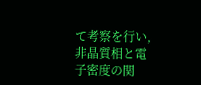て考察を行い,非晶質相と電子密度の関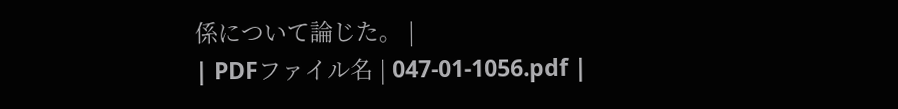係について論じた。 |
| PDFファイル名 | 047-01-1056.pdf |